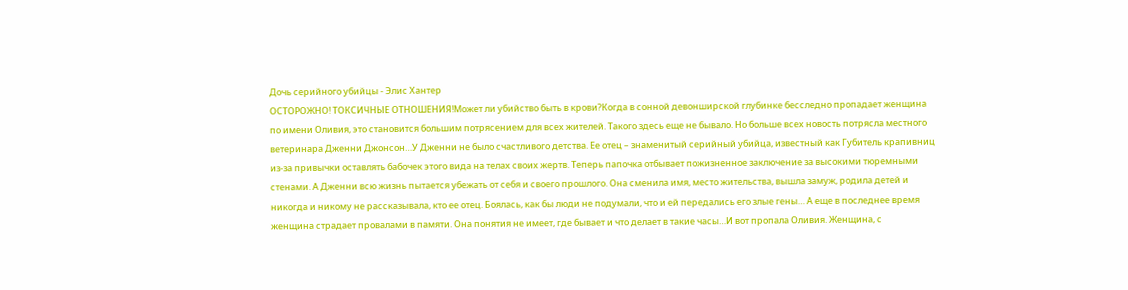Дочь серийного убийцы - Элис Хантер
ОСТОРОЖНО! ТОКСИЧНЫЕ ОТНОШЕНИЯ!Может ли убийство быть в крови?Когда в сонной девонширской глубинке бесследно пропадает женщина по имени Оливия, это становится большим потрясением для всех жителей. Такого здесь еще не бывало. Но больше всех новость потрясла местного ветеринара Дженни Джонсон…У Дженни не было счастливого детства. Ее отец – знаменитый серийный убийца, известный как Губитель крапивниц из-за привычки оставлять бабочек этого вида на телах своих жертв. Теперь папочка отбывает пожизненное заключение за высокими тюремными стенами. А Дженни всю жизнь пытается убежать от себя и своего прошлого. Она сменила имя, место жительства, вышла замуж, родила детей и никогда и никому не рассказывала, кто ее отец. Боялась, как бы люди не подумали, что и ей передались его злые гены… А еще в последнее время женщина страдает провалами в памяти. Она понятия не имеет, где бывает и что делает в такие часы…И вот пропала Оливия. Женщина, с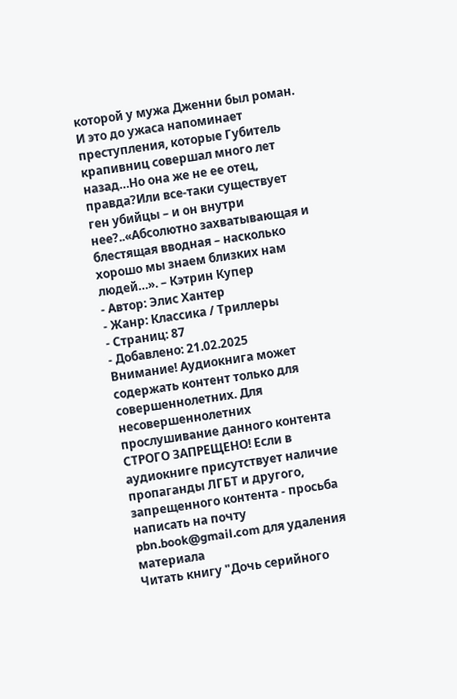которой у мужа Дженни был роман. И это до ужаса напоминает преступления, которые Губитель крапивниц совершал много лет назад…Но она же не ее отец, правда?Или все-таки существует ген убийцы – и он внутри нее?..«Абсолютно захватывающая и блестящая вводная – насколько хорошо мы знаем близких нам людей…». – Кэтрин Купер
- Автор: Элис Хантер
- Жанр: Классика / Триллеры
- Страниц: 87
- Добавлено: 21.02.2025
Внимание! Аудиокнига может содержать контент только для совершеннолетних. Для несовершеннолетних прослушивание данного контента СТРОГО ЗАПРЕЩЕНО! Если в аудиокниге присутствует наличие пропаганды ЛГБТ и другого, запрещенного контента - просьба написать на почту pbn.book@gmail.com для удаления материала
Читать книгу "Дочь серийного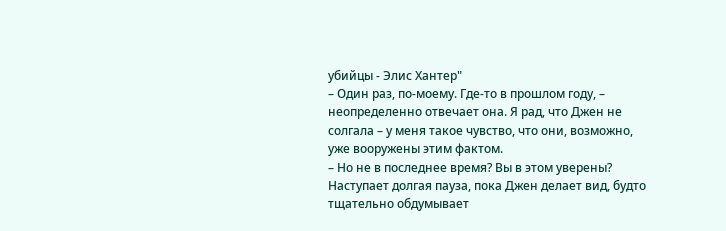убийцы - Элис Хантер"
– Один раз, по-моему. Где-то в прошлом году, – неопределенно отвечает она. Я рад, что Джен не солгала – у меня такое чувство, что они, возможно, уже вооружены этим фактом.
– Но не в последнее время? Вы в этом уверены?
Наступает долгая пауза, пока Джен делает вид, будто тщательно обдумывает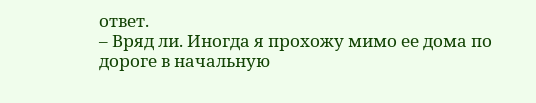ответ.
– Вряд ли. Иногда я прохожу мимо ее дома по дороге в начальную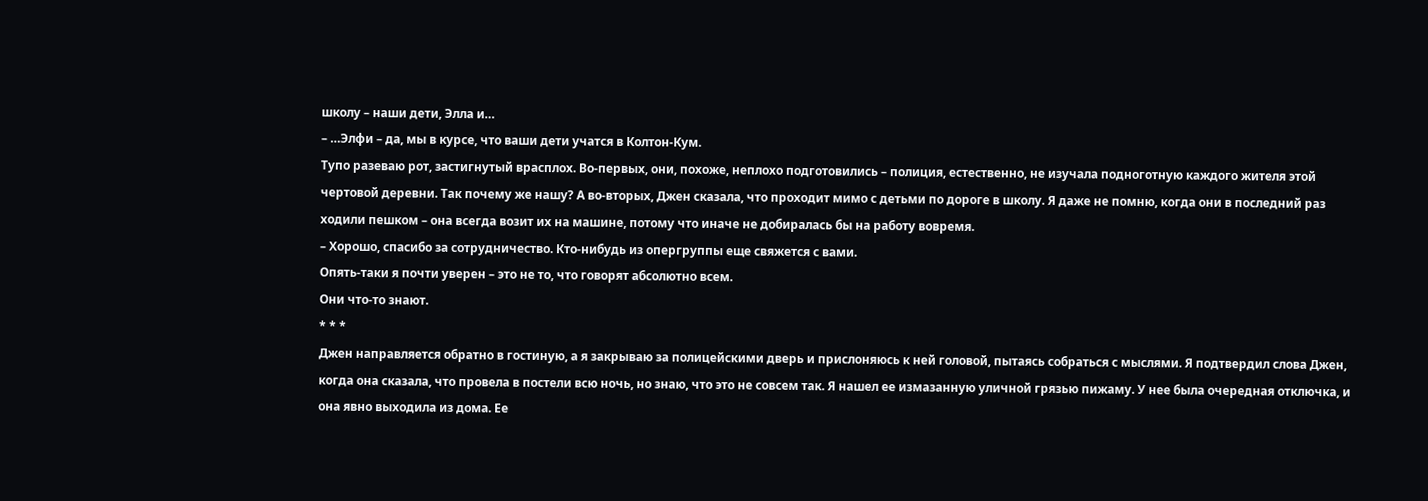школу – наши дети, Элла и…
– …Элфи – да, мы в курсе, что ваши дети учатся в Колтон-Кум.
Тупо разеваю рот, застигнутый врасплох. Во-первых, они, похоже, неплохо подготовились – полиция, естественно, не изучала подноготную каждого жителя этой чертовой деревни. Так почему же нашу? А во‐вторых, Джен сказала, что проходит мимо с детьми по дороге в школу. Я даже не помню, когда они в последний раз ходили пешком – она всегда возит их на машине, потому что иначе не добиралась бы на работу вовремя.
– Хорошо, спасибо за сотрудничество. Кто-нибудь из опергруппы еще свяжется с вами.
Опять-таки я почти уверен – это не то, что говорят абсолютно всем.
Они что-то знают.
* * *
Джен направляется обратно в гостиную, а я закрываю за полицейскими дверь и прислоняюсь к ней головой, пытаясь собраться с мыслями. Я подтвердил слова Джен, когда она сказала, что провела в постели всю ночь, но знаю, что это не совсем так. Я нашел ее измазанную уличной грязью пижаму. У нее была очередная отключка, и она явно выходила из дома. Ее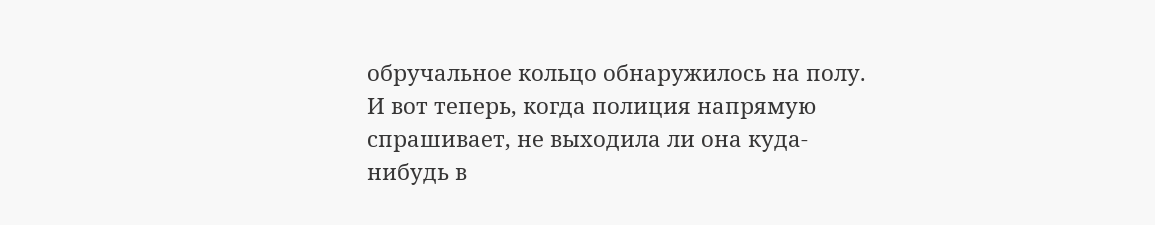обручальное кольцо обнаружилось на полу. И вот теперь, когда полиция напрямую спрашивает, не выходила ли она куда-нибудь в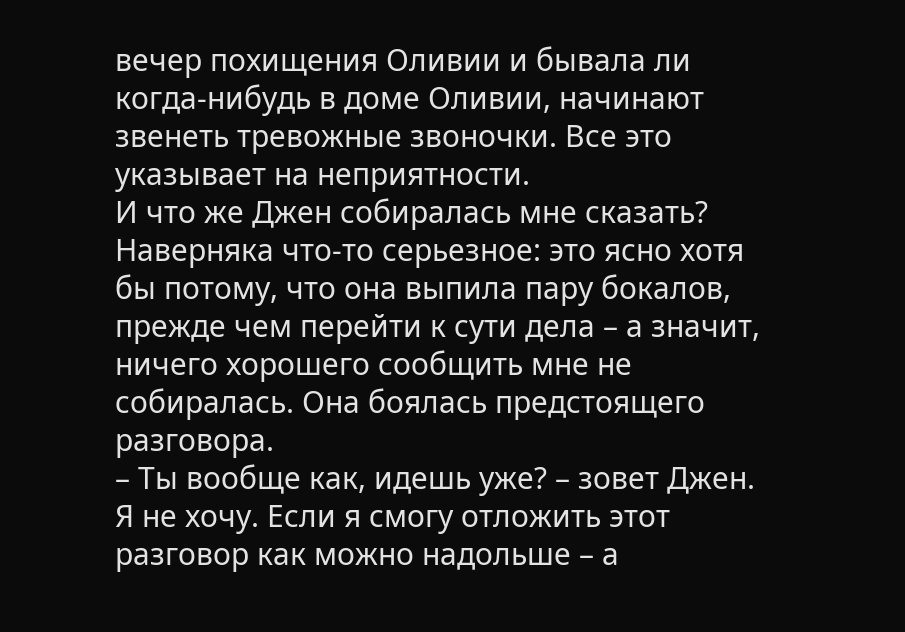вечер похищения Оливии и бывала ли когда-нибудь в доме Оливии, начинают звенеть тревожные звоночки. Все это указывает на неприятности.
И что же Джен собиралась мне сказать? Наверняка что-то серьезное: это ясно хотя бы потому, что она выпила пару бокалов, прежде чем перейти к сути дела – а значит, ничего хорошего сообщить мне не собиралась. Она боялась предстоящего разговора.
– Ты вообще как, идешь уже? – зовет Джен.
Я не хочу. Если я смогу отложить этот разговор как можно надольше – а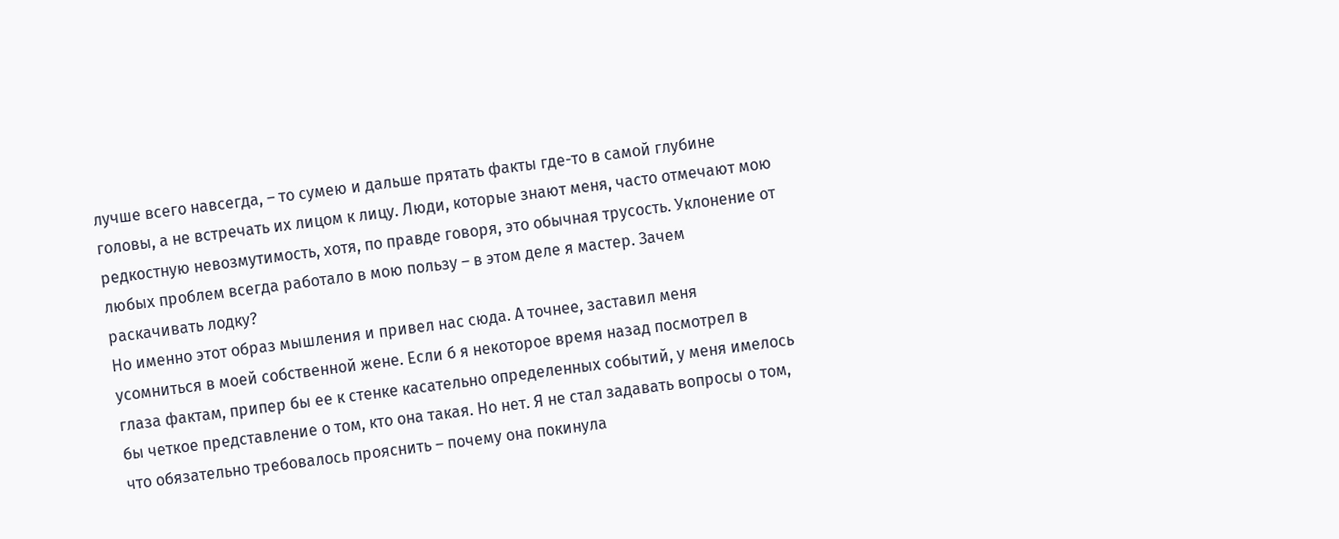лучше всего навсегда, – то сумею и дальше прятать факты где-то в самой глубине головы, а не встречать их лицом к лицу. Люди, которые знают меня, часто отмечают мою редкостную невозмутимость, хотя, по правде говоря, это обычная трусость. Уклонение от любых проблем всегда работало в мою пользу – в этом деле я мастер. Зачем раскачивать лодку?
Но именно этот образ мышления и привел нас сюда. А точнее, заставил меня усомниться в моей собственной жене. Если б я некоторое время назад посмотрел в глаза фактам, припер бы ее к стенке касательно определенных событий, у меня имелось бы четкое представление о том, кто она такая. Но нет. Я не стал задавать вопросы о том, что обязательно требовалось прояснить – почему она покинула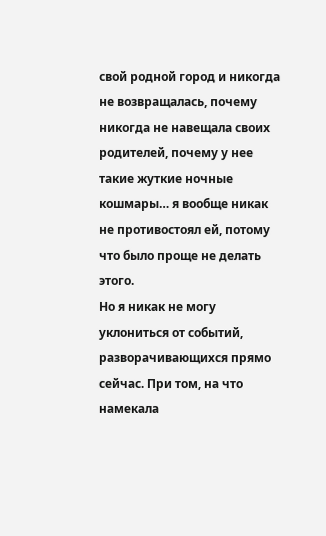свой родной город и никогда не возвращалась, почему никогда не навещала своих родителей, почему у нее такие жуткие ночные кошмары… я вообще никак не противостоял ей, потому что было проще не делать этого.
Но я никак не могу уклониться от событий, разворачивающихся прямо сейчас. При том, на что намекала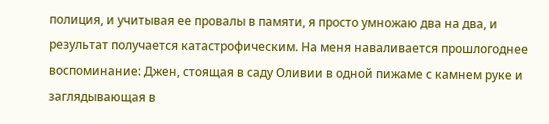полиция, и учитывая ее провалы в памяти, я просто умножаю два на два, и результат получается катастрофическим. На меня наваливается прошлогоднее воспоминание: Джен, стоящая в саду Оливии в одной пижаме с камнем руке и заглядывающая в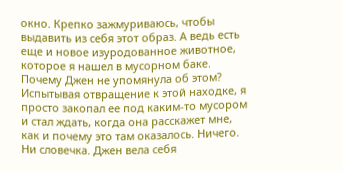окно. Крепко зажмуриваюсь, чтобы выдавить из себя этот образ. А ведь есть еще и новое изуродованное животное, которое я нашел в мусорном баке. Почему Джен не упомянула об этом? Испытывая отвращение к этой находке, я просто закопал ее под каким-то мусором и стал ждать, когда она расскажет мне, как и почему это там оказалось. Ничего. Ни словечка. Джен вела себя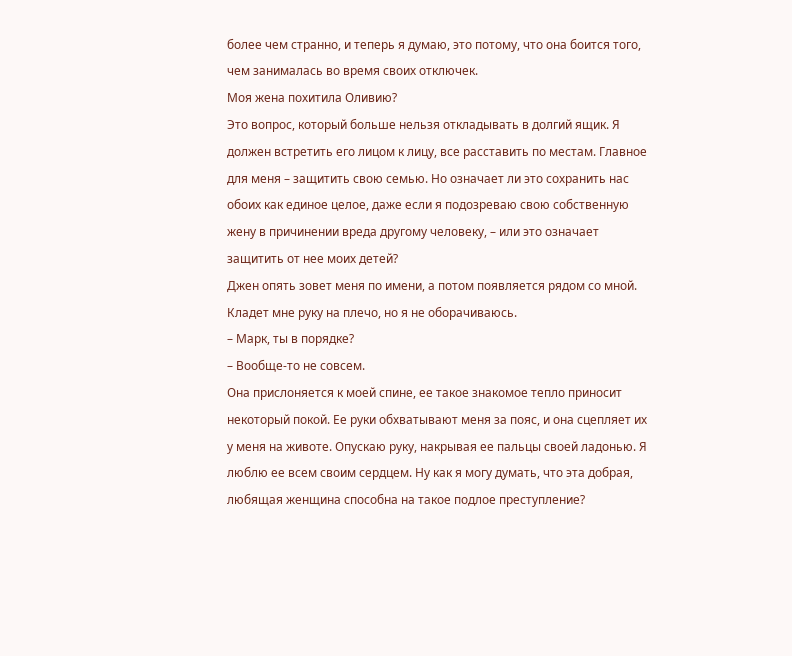более чем странно, и теперь я думаю, это потому, что она боится того, чем занималась во время своих отключек.
Моя жена похитила Оливию?
Это вопрос, который больше нельзя откладывать в долгий ящик. Я должен встретить его лицом к лицу, все расставить по местам. Главное для меня – защитить свою семью. Но означает ли это сохранить нас обоих как единое целое, даже если я подозреваю свою собственную жену в причинении вреда другому человеку, – или это означает защитить от нее моих детей?
Джен опять зовет меня по имени, а потом появляется рядом со мной. Кладет мне руку на плечо, но я не оборачиваюсь.
– Марк, ты в порядке?
– Вообще-то не совсем.
Она прислоняется к моей спине, ее такое знакомое тепло приносит некоторый покой. Ее руки обхватывают меня за пояс, и она сцепляет их у меня на животе. Опускаю руку, накрывая ее пальцы своей ладонью. Я люблю ее всем своим сердцем. Ну как я могу думать, что эта добрая, любящая женщина способна на такое подлое преступление?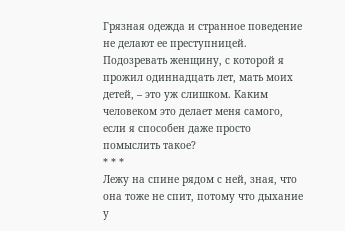Грязная одежда и странное поведение не делают ее преступницей. Подозревать женщину, с которой я прожил одиннадцать лет, мать моих детей, – это уж слишком. Каким человеком это делает меня самого, если я способен даже просто помыслить такое?
* * *
Лежу на спине рядом с ней, зная, что она тоже не спит, потому что дыхание у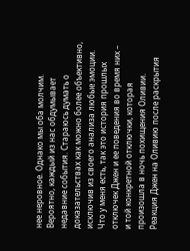нее неровное. Однако мы оба молчим. Вероятно, каждый из нас обдумывает недавние события. Стараюсь думать о доказательствах как можно более объективно, исключив из своего анализа любые эмоции. Что у меня есть, так это история прошлых отключек Джен и ее поведения во время них – и той конкретной отключки, которая произошла в ночь похищения Оливии. Реакция Джен на Оливию после раскрытия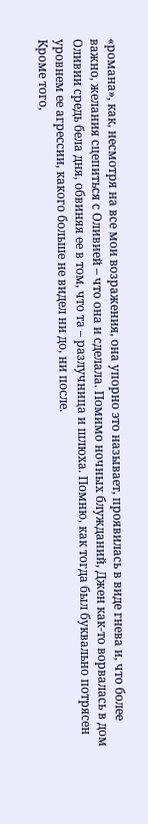«романа», как, несмотря на все мои возражения, она упорно это называет, проявилась в виде гнева и, что более важно, желания сцепиться с Оливией – что она и сделала. Помимо ночных блужданий, Джен как-то ворвалась в дом Оливии средь бела дня, обвиняя ее в том, что та – разлучница и шлюха. Помню, как тогда был буквально потрясен уровнем ее агрессии, какого больше не видел ни до, ни после.
Кроме того,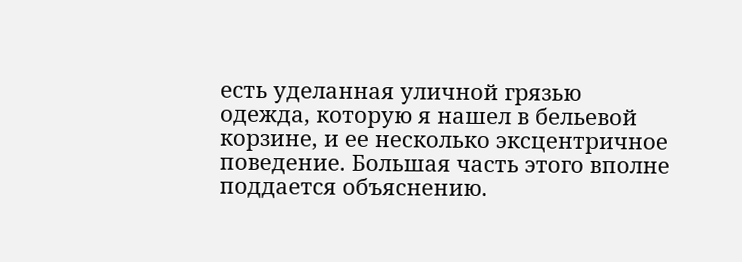есть уделанная уличной грязью одежда, которую я нашел в бельевой корзине, и ее несколько эксцентричное поведение. Большая часть этого вполне поддается объяснению.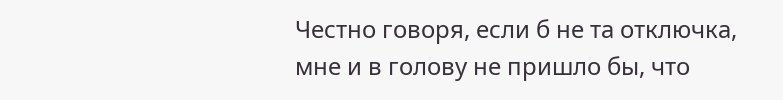Честно говоря, если б не та отключка, мне и в голову не пришло бы, что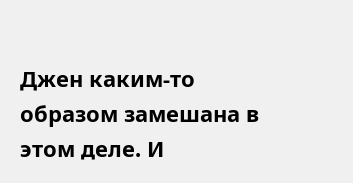Джен каким-то образом замешана в этом деле. И